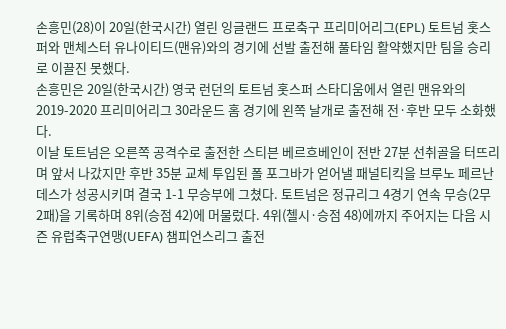손흥민(28)이 20일(한국시간) 열린 잉글랜드 프로축구 프리미어리그(EPL) 토트넘 홋스퍼와 맨체스터 유나이티드(맨유)와의 경기에 선발 출전해 풀타임 활약했지만 팀을 승리로 이끌진 못했다.
손흥민은 20일(한국시간) 영국 런던의 토트넘 홋스퍼 스타디움에서 열린 맨유와의 2019-2020 프리미어리그 30라운드 홈 경기에 왼쪽 날개로 출전해 전·후반 모두 소화했다.
이날 토트넘은 오른쪽 공격수로 출전한 스티븐 베르흐베인이 전반 27분 선취골을 터뜨리며 앞서 나갔지만 후반 35분 교체 투입된 폴 포그바가 얻어낼 패널티킥을 브루노 페르난데스가 성공시키며 결국 1-1 무승부에 그쳤다. 토트넘은 정규리그 4경기 연속 무승(2무 2패)을 기록하며 8위(승점 42)에 머물렀다. 4위(첼시·승점 48)에까지 주어지는 다음 시즌 유럽축구연맹(UEFA) 챔피언스리그 출전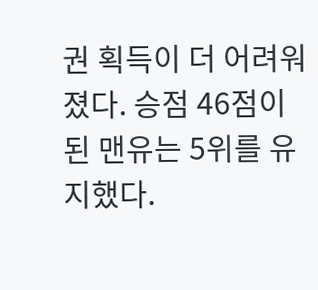권 획득이 더 어려워졌다. 승점 46점이 된 맨유는 5위를 유지했다.